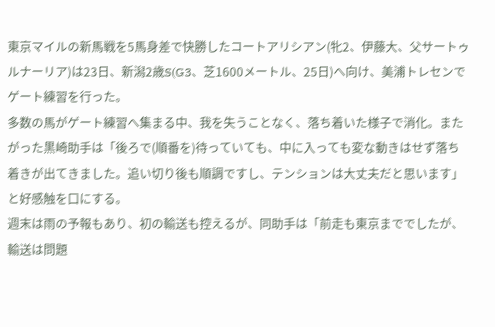東京マイルの新馬戦を5馬身差で快勝したコートアリシアン(牝2、伊藤大、父サートゥルナーリア)は23日、新潟2歳S(G3、芝1600メートル、25日)へ向け、美浦トレセンでゲート練習を行った。
多数の馬がゲート練習へ集まる中、我を失うことなく、落ち着いた様子で消化。またがった黒崎助手は「後ろで(順番を)待っていても、中に入っても変な動きはせず落ち着きが出てきました。追い切り後も順調ですし、テンションは大丈夫だと思います」と好感触を口にする。
週末は雨の予報もあり、初の輸送も控えるが、同助手は「前走も東京まででしたが、輸送は問題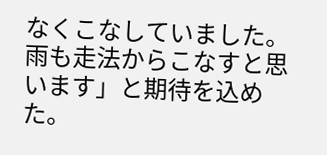なくこなしていました。雨も走法からこなすと思います」と期待を込めた。